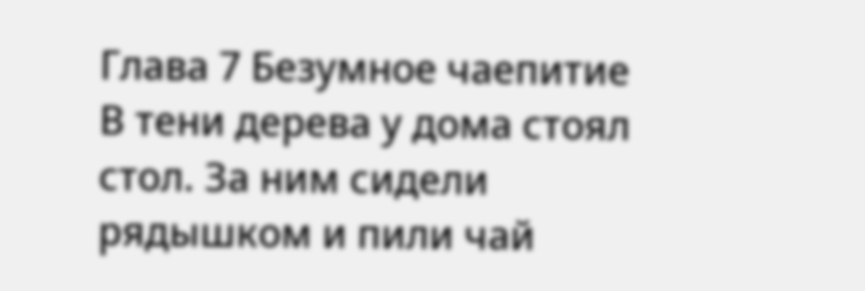Глава 7 Безумное чаепитие
В тени дерева у дома стоял стол. За ним сидели рядышком и пили чай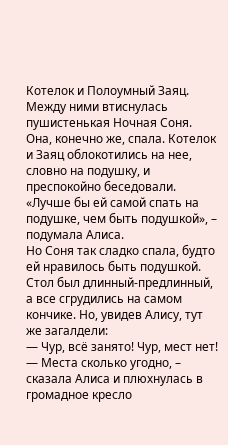Котелок и Полоумный Заяц. Между ними втиснулась пушистенькая Ночная Соня. Она, конечно же, спала. Котелок и Заяц облокотились на нее, словно на подушку, и преспокойно беседовали.
«Лучше бы ей самой спать на подушке, чем быть подушкой», – подумала Алиса.
Но Соня так сладко спала, будто ей нравилось быть подушкой.
Стол был длинный-предлинный, а все сгрудились на самом кончике. Но, увидев Алису, тут же загалдели:
— Чур, всё занято! Чур, мест нет!
— Места сколько угодно, – сказала Алиса и плюхнулась в громадное кресло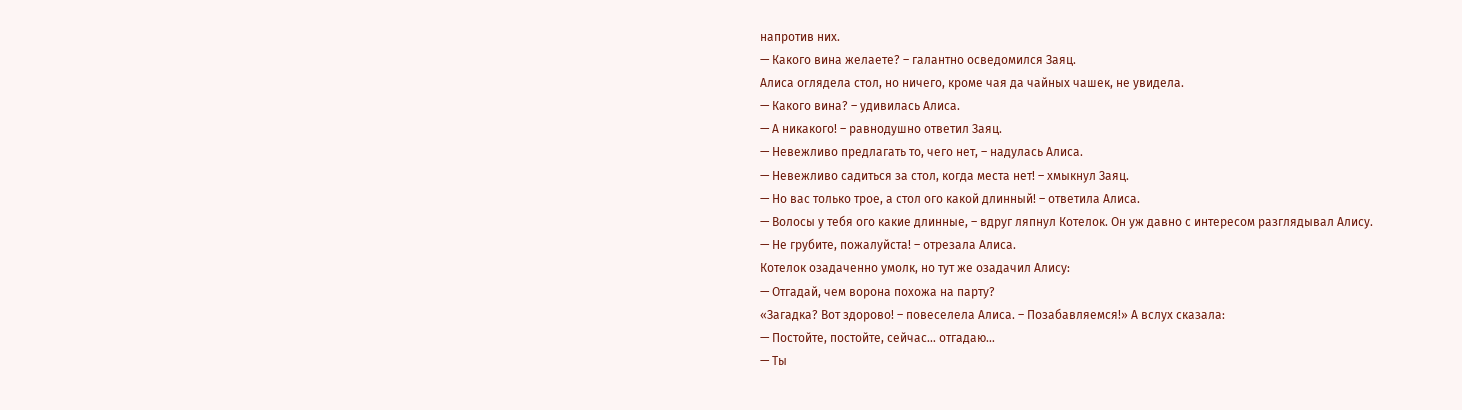напротив них.
— Какого вина желаете? – галантно осведомился Заяц.
Алиса оглядела стол, но ничего, кроме чая да чайных чашек, не увидела.
— Какого вина? – удивилась Алиса.
— А никакого! – равнодушно ответил Заяц.
— Невежливо предлагать то, чего нет, – надулась Алиса.
— Невежливо садиться за стол, когда места нет! – хмыкнул Заяц.
— Но вас только трое, а стол ого какой длинный! – ответила Алиса.
— Волосы у тебя ого какие длинные, – вдруг ляпнул Котелок. Он уж давно с интересом разглядывал Алису.
— Не грубите, пожалуйста! – отрезала Алиса.
Котелок озадаченно умолк, но тут же озадачил Алису:
— Отгадай, чем ворона похожа на парту?
«Загадка? Вот здорово! – повеселела Алиса. – Позабавляемся!» А вслух сказала:
— Постойте, постойте, сейчас… отгадаю…
— Ты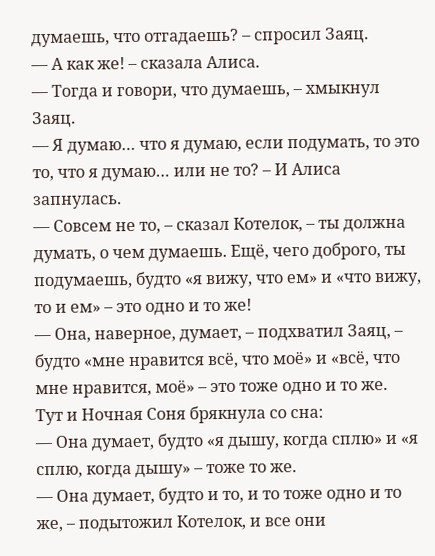думаешь, что отгадаешь? – спросил Заяц.
— А как же! – сказала Алиса.
— Тогда и говори, что думаешь, – хмыкнул Заяц.
— Я думаю… что я думаю, если подумать, то это то, что я думаю… или не то? – И Алиса запнулась.
— Совсем не то, – сказал Котелок, – ты должна думать, о чем думаешь. Ещё, чего доброго, ты подумаешь, будто «я вижу, что ем» и «что вижу, то и ем» – это одно и то же!
— Она, наверное, думает, – подхватил Заяц, – будто «мне нравится всё, что моё» и «всё, что мне нравится, моё» – это тоже одно и то же.
Тут и Ночная Соня брякнула со сна:
— Она думает, будто «я дышу, когда сплю» и «я сплю, когда дышу» – тоже то же.
— Она думает, будто и то, и то тоже одно и то же, – подытожил Котелок, и все они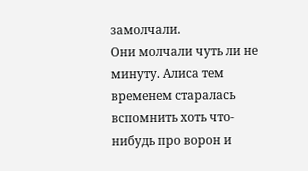замолчали.
Они молчали чуть ли не минуту. Алиса тем временем старалась вспомнить хоть что-нибудь про ворон и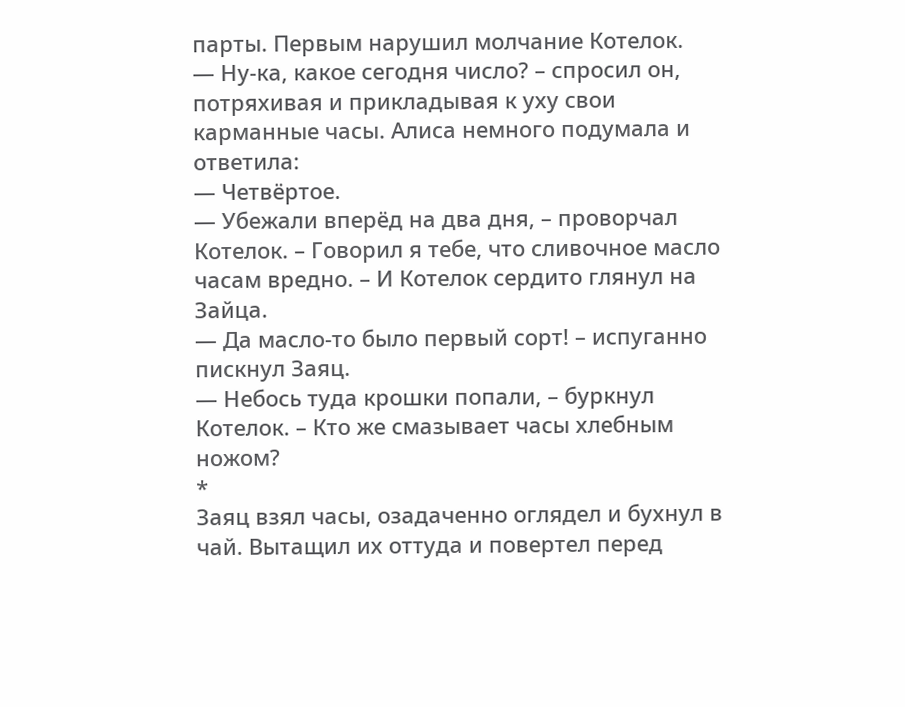парты. Первым нарушил молчание Котелок.
— Ну-ка, какое сегодня число? – спросил он, потряхивая и прикладывая к уху свои карманные часы. Алиса немного подумала и ответила:
— Четвёртое.
— Убежали вперёд на два дня, – проворчал Котелок. – Говорил я тебе, что сливочное масло часам вредно. – И Котелок сердито глянул на Зайца.
— Да масло-то было первый сорт! – испуганно пискнул Заяц.
— Небось туда крошки попали, – буркнул Котелок. – Кто же смазывает часы хлебным ножом?
*
Заяц взял часы, озадаченно оглядел и бухнул в чай. Вытащил их оттуда и повертел перед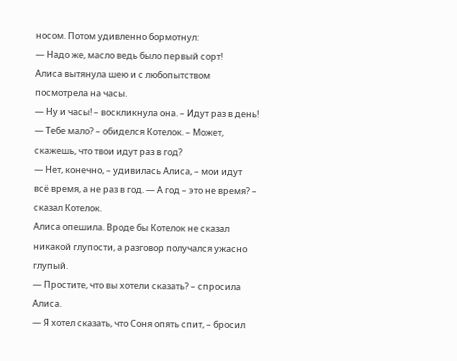носом. Потом удивленно бормотнул:
— Надо же, масло ведь было первый сорт!
Алиса вытянула шею и с любопытством посмотрела на часы.
— Ну и часы! – воскликнула она. – Идут раз в день!
— Тебе мало? – обиделся Котелок. – Может, скажешь, что твои идут раз в год?
— Нет, конечно, – удивилась Алиса, – мои идут всё время, а не раз в год. — А год – это не время? – сказал Котелок.
Алиса опешила. Вроде бы Котелок не сказал никакой глупости, а разговор получался ужасно глупый.
— Простите, что вы хотели сказать? – спросила Алиса.
— Я хотел сказать, что Соня опять спит, – бросил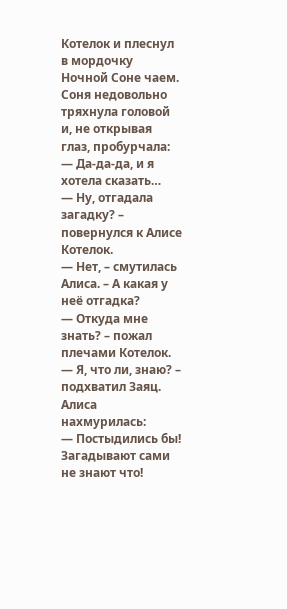Котелок и плеснул в мордочку Ночной Соне чаем.
Соня недовольно тряхнула головой и, не открывая глаз, пробурчала:
— Да-да-да, и я хотела сказать…
— Ну, отгадала загадку? – повернулся к Алисе Котелок.
— Нет, – смутилась Алиса. – А какая у неё отгадка?
— Откуда мне знать? – пожал плечами Котелок.
— Я, что ли, знаю? – подхватил Заяц.
Алиса нахмурилась:
— Постыдились бы! Загадывают сами не знают что!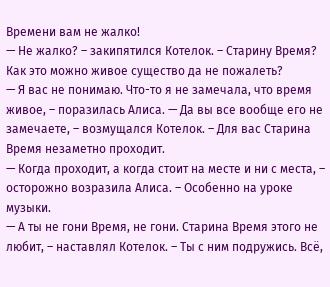Времени вам не жалко!
— Не жалко? – закипятился Котелок. – Старину Время? Как это можно живое существо да не пожалеть?
— Я вас не понимаю. Что-то я не замечала, что время живое, – поразилась Алиса. — Да вы все вообще его не замечаете, – возмущался Котелок. – Для вас Старина Время незаметно проходит.
— Когда проходит, а когда стоит на месте и ни с места, – осторожно возразила Алиса. – Особенно на уроке музыки.
— А ты не гони Время, не гони. Старина Время этого не любит, – наставлял Котелок. – Ты с ним подружись. Всё,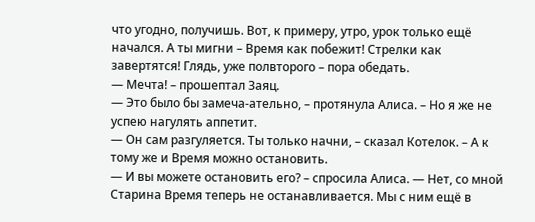что угодно, получишь. Вот, к примеру, утро, урок только ещё начался. А ты мигни – Время как побежит! Стрелки как завертятся! Глядь, уже полвторого – пора обедать.
— Мечта! – прошептал Заяц.
— Это было бы замеча-ательно, – протянула Алиса. – Но я же не успею нагулять аппетит.
— Он сам разгуляется. Ты только начни, – сказал Котелок. – А к тому же и Время можно остановить.
— И вы можете остановить его? – спросила Алиса. — Нет, со мной Старина Время теперь не останавливается. Мы с ним ещё в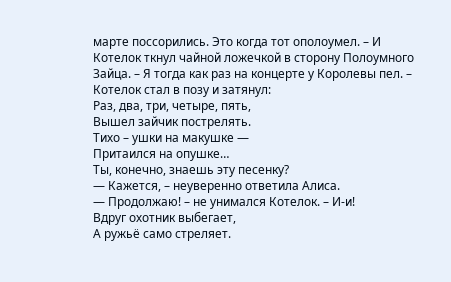марте поссорились. Это когда тот ополоумел. – И Котелок ткнул чайной ложечкой в сторону Полоумного Зайца. – Я тогда как раз на концерте у Королевы пел. – Котелок стал в позу и затянул:
Раз, два, три, четыре, пять,
Вышел зайчик пострелять.
Тихо – ушки на макушке —
Притаился на опушке…
Ты, конечно, знаешь эту песенку?
— Кажется, – неуверенно ответила Алиса.
— Продолжаю! – не унимался Котелок. – И-и!
Вдруг охотник выбегает,
А ружьё само стреляет.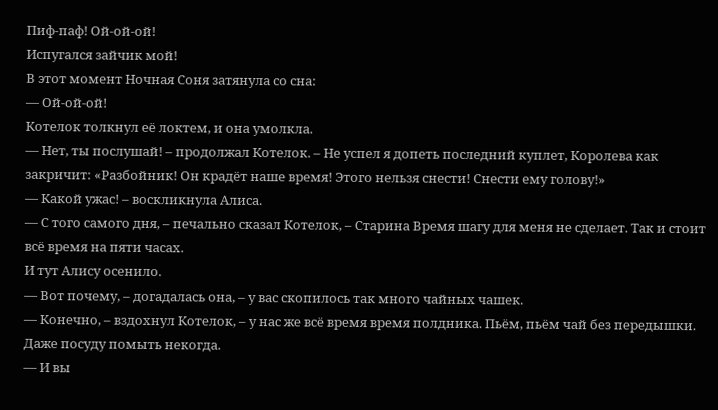Пиф-паф! Ой-ой-ой!
Испугался зайчик мой!
В этот момент Ночная Соня затянула со сна:
— Ой-ой-ой!
Котелок толкнул её локтем, и она умолкла.
— Нет, ты послушай! – продолжал Котелок. – Не успел я допеть последний куплет, Королева как закричит: «Разбойник! Он крадёт наше время! Этого нельзя снести! Снести ему голову!»
— Какой ужас! – воскликнула Алиса.
— С того самого дня, – печально сказал Котелок, – Старина Время шагу для меня не сделает. Так и стоит всё время на пяти часах.
И тут Алису осенило.
— Вот почему, – догадалась она, – у вас скопилось так много чайных чашек.
— Конечно, – вздохнул Котелок, – у нас же всё время время полдника. Пьём, пьём чай без передышки. Даже посуду помыть некогда.
— И вы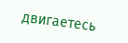двигаетесь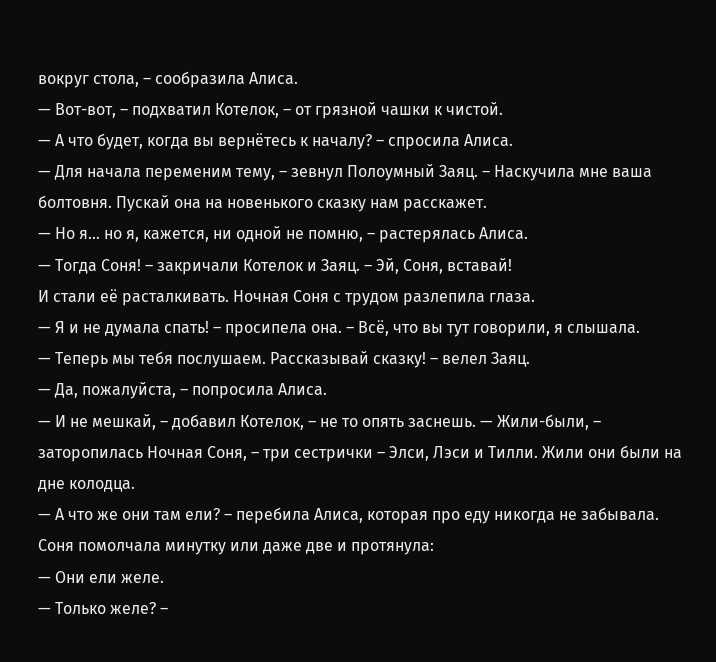вокруг стола, – сообразила Алиса.
— Вот-вот, – подхватил Котелок, – от грязной чашки к чистой.
— А что будет, когда вы вернётесь к началу? – спросила Алиса.
— Для начала переменим тему, – зевнул Полоумный Заяц. – Наскучила мне ваша болтовня. Пускай она на новенького сказку нам расскажет.
— Но я… но я, кажется, ни одной не помню, – растерялась Алиса.
— Тогда Соня! – закричали Котелок и Заяц. – Эй, Соня, вставай!
И стали её расталкивать. Ночная Соня с трудом разлепила глаза.
— Я и не думала спать! – просипела она. – Всё, что вы тут говорили, я слышала.
— Теперь мы тебя послушаем. Рассказывай сказку! – велел Заяц.
— Да, пожалуйста, – попросила Алиса.
— И не мешкай, – добавил Котелок, – не то опять заснешь. — Жили-были, – заторопилась Ночная Соня, – три сестрички – Элси, Лэси и Тилли. Жили они были на дне колодца.
— А что же они там ели? – перебила Алиса, которая про еду никогда не забывала.
Соня помолчала минутку или даже две и протянула:
— Они ели желе.
— Только желе? –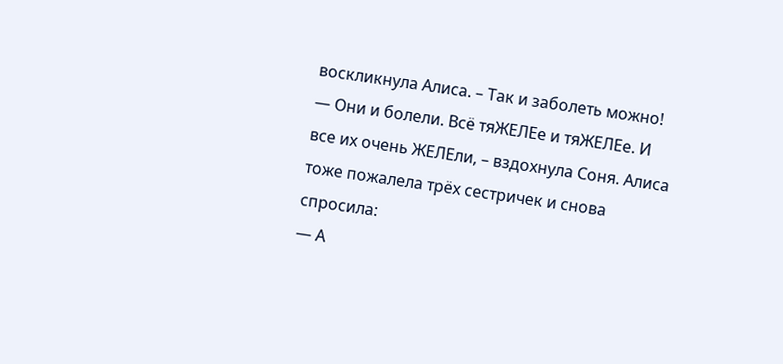воскликнула Алиса. – Так и заболеть можно!
— Они и болели. Всё тяЖЕЛЕе и тяЖЕЛЕе. И все их очень ЖЕЛЕли, – вздохнула Соня. Алиса тоже пожалела трёх сестричек и снова спросила:
— А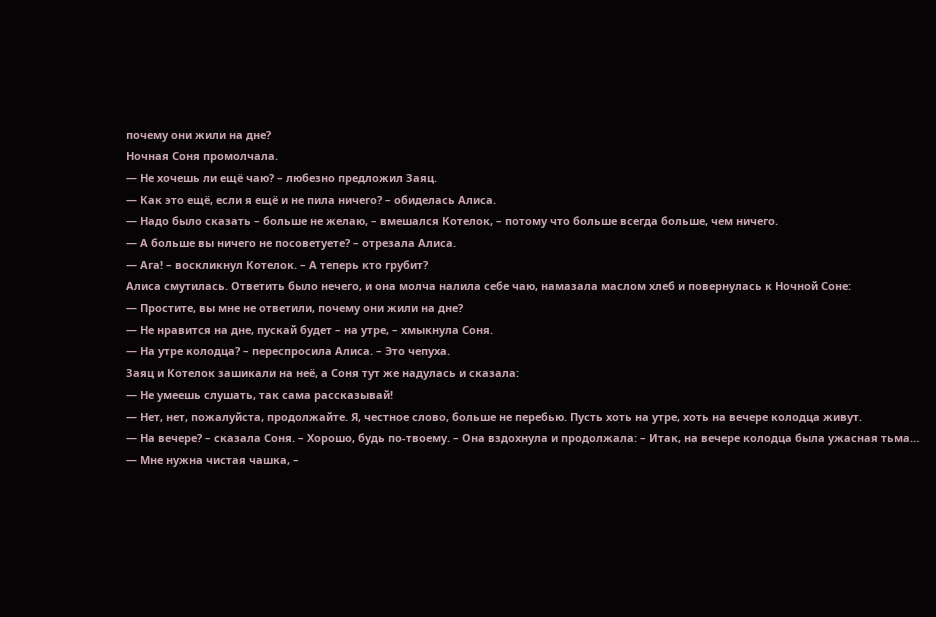почему они жили на дне?
Ночная Соня промолчала.
— Не хочешь ли ещё чаю? – любезно предложил Заяц.
— Как это ещё, если я ещё и не пила ничего? – обиделась Алиса.
— Надо было сказать – больше не желаю, – вмешался Котелок, – потому что больше всегда больше, чем ничего.
— А больше вы ничего не посоветуете? – отрезала Алиса.
— Ага! – воскликнул Котелок. – А теперь кто грубит?
Алиса смутилась. Ответить было нечего, и она молча налила себе чаю, намазала маслом хлеб и повернулась к Ночной Соне:
— Простите, вы мне не ответили, почему они жили на дне?
— Не нравится на дне, пускай будет – на утре, – хмыкнула Соня.
— На утре колодца? – переспросила Алиса. – Это чепуха.
Заяц и Котелок зашикали на неё, а Соня тут же надулась и сказала:
— Не умеешь слушать, так сама рассказывай!
— Нет, нет, пожалуйста, продолжайте. Я, честное слово, больше не перебью. Пусть хоть на утре, хоть на вечере колодца живут.
— На вечере? – сказала Соня. – Хорошо, будь по-твоему. – Она вздохнула и продолжала: – Итак, на вечере колодца была ужасная тьма…
— Мне нужна чистая чашка, –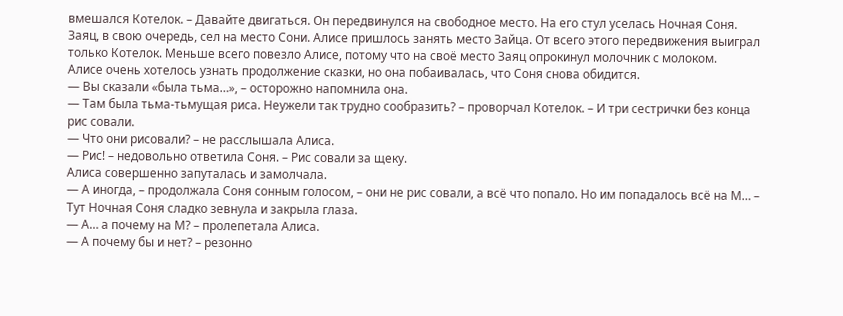вмешался Котелок. – Давайте двигаться. Он передвинулся на свободное место. На его стул уселась Ночная Соня. Заяц, в свою очередь, сел на место Сони. Алисе пришлось занять место Зайца. От всего этого передвижения выиграл только Котелок. Меньше всего повезло Алисе, потому что на своё место Заяц опрокинул молочник с молоком.
Алисе очень хотелось узнать продолжение сказки, но она побаивалась, что Соня снова обидится.
— Вы сказали «была тьма…», – осторожно напомнила она.
— Там была тьма-тьмущая риса. Неужели так трудно сообразить? – проворчал Котелок. – И три сестрички без конца рис совали.
— Что они рисовали? – не расслышала Алиса.
— Рис! – недовольно ответила Соня. – Рис совали за щеку.
Алиса совершенно запуталась и замолчала.
— А иногда, – продолжала Соня сонным голосом, – они не рис совали, а всё что попало. Но им попадалось всё на М… – Тут Ночная Соня сладко зевнула и закрыла глаза.
— А… а почему на М? – пролепетала Алиса.
— А почему бы и нет? – резонно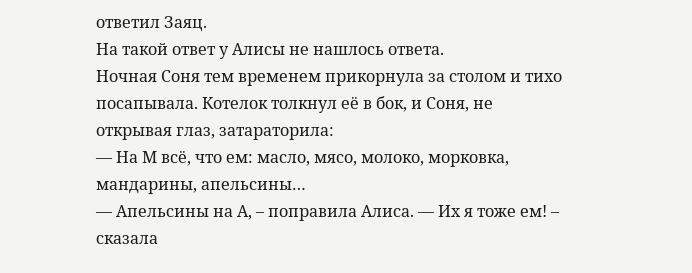ответил Заяц.
На такой ответ у Алисы не нашлось ответа.
Ночная Соня тем временем прикорнула за столом и тихо посапывала. Котелок толкнул её в бок, и Соня, не открывая глаз, затараторила:
— На М всё, что ем: масло, мясо, молоко, морковка, мандарины, апельсины…
— Апельсины на А, – поправила Алиса. — Их я тоже ем! – сказала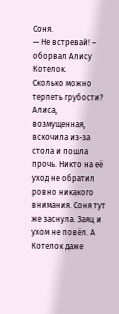Соня.
— Не встревай! – оборвал Алису Котелок.
Сколько можно терпеть грубости? Алиса, возмущенная, вскочила из-за стола и пошла прочь. Никто на её уход не обратил ровно никакого внимания. Соня тут же заснула. Заяц и ухом не повёл. А Котелок даже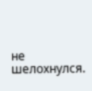не шелохнулся.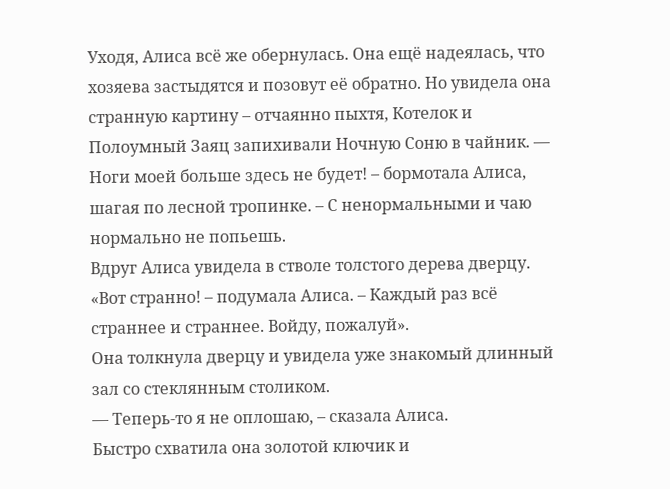Уходя, Алиса всё же обернулась. Она ещё надеялась, что хозяева застыдятся и позовут её обратно. Но увидела она странную картину – отчаянно пыхтя, Котелок и Полоумный Заяц запихивали Ночную Соню в чайник. — Ноги моей больше здесь не будет! – бормотала Алиса, шагая по лесной тропинке. – С ненормальными и чаю нормально не попьешь.
Вдруг Алиса увидела в стволе толстого дерева дверцу.
«Вот странно! – подумала Алиса. – Каждый раз всё страннее и страннее. Войду, пожалуй».
Она толкнула дверцу и увидела уже знакомый длинный зал со стеклянным столиком.
— Теперь-то я не оплошаю, – сказала Алиса.
Быстро схватила она золотой ключик и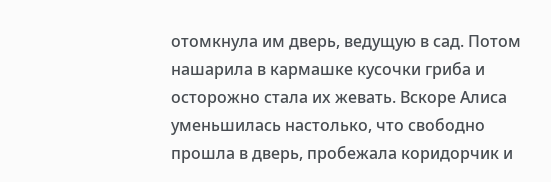отомкнула им дверь, ведущую в сад. Потом нашарила в кармашке кусочки гриба и осторожно стала их жевать. Вскоре Алиса уменьшилась настолько, что свободно прошла в дверь, пробежала коридорчик и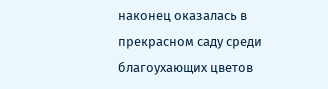наконец оказалась в прекрасном саду среди благоухающих цветов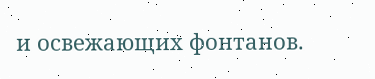и освежающих фонтанов.